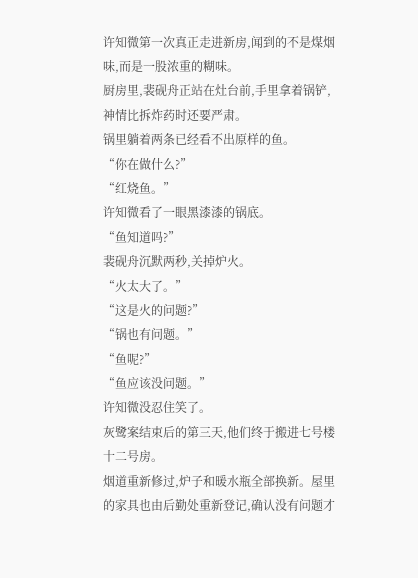许知微第一次真正走进新房,闻到的不是煤烟味,而是一股浓重的糊味。
厨房里,裴砚舟正站在灶台前,手里拿着锅铲,神情比拆炸药时还要严肃。
锅里躺着两条已经看不出原样的鱼。
“你在做什么?”
“红烧鱼。”
许知微看了一眼黑漆漆的锅底。
“鱼知道吗?”
裴砚舟沉默两秒,关掉炉火。
“火太大了。”
“这是火的问题?”
“锅也有问题。”
“鱼呢?”
“鱼应该没问题。”
许知微没忍住笑了。
灰鹭案结束后的第三天,他们终于搬进七号楼十二号房。
烟道重新修过,炉子和暖水瓶全部换新。屋里的家具也由后勤处重新登记,确认没有问题才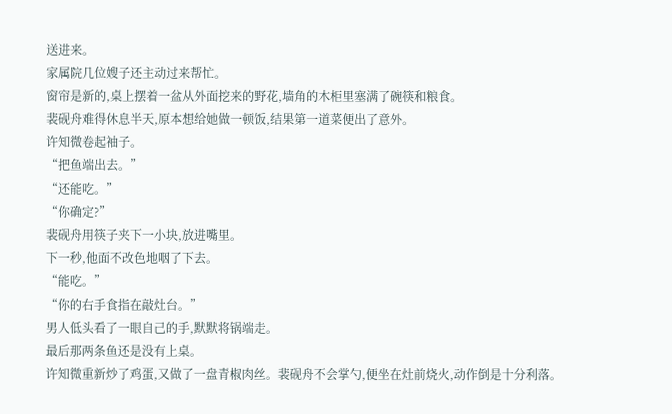送进来。
家属院几位嫂子还主动过来帮忙。
窗帘是新的,桌上摆着一盆从外面挖来的野花,墙角的木柜里塞满了碗筷和粮食。
裴砚舟难得休息半天,原本想给她做一顿饭,结果第一道菜便出了意外。
许知微卷起袖子。
“把鱼端出去。”
“还能吃。”
“你确定?”
裴砚舟用筷子夹下一小块,放进嘴里。
下一秒,他面不改色地咽了下去。
“能吃。”
“你的右手食指在敲灶台。”
男人低头看了一眼自己的手,默默将锅端走。
最后那两条鱼还是没有上桌。
许知微重新炒了鸡蛋,又做了一盘青椒肉丝。裴砚舟不会掌勺,便坐在灶前烧火,动作倒是十分利落。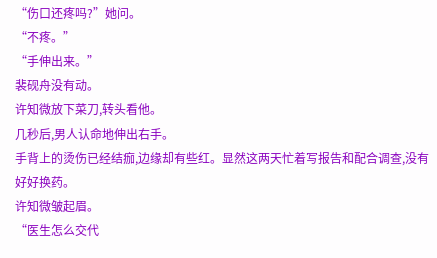“伤口还疼吗?”她问。
“不疼。”
“手伸出来。”
裴砚舟没有动。
许知微放下菜刀,转头看他。
几秒后,男人认命地伸出右手。
手背上的烫伤已经结痂,边缘却有些红。显然这两天忙着写报告和配合调查,没有好好换药。
许知微皱起眉。
“医生怎么交代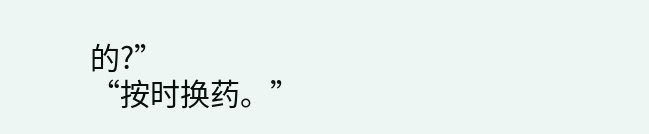的?”
“按时换药。”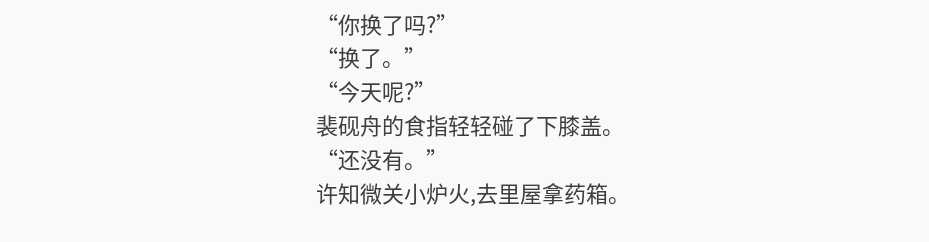“你换了吗?”
“换了。”
“今天呢?”
裴砚舟的食指轻轻碰了下膝盖。
“还没有。”
许知微关小炉火,去里屋拿药箱。